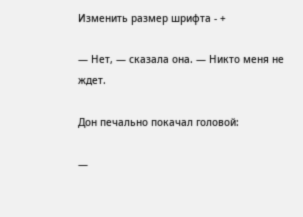Изменить размер шрифта - +

— Нет, — сказала она. — Никто меня не ждет.

Дон печально покачал головой:

—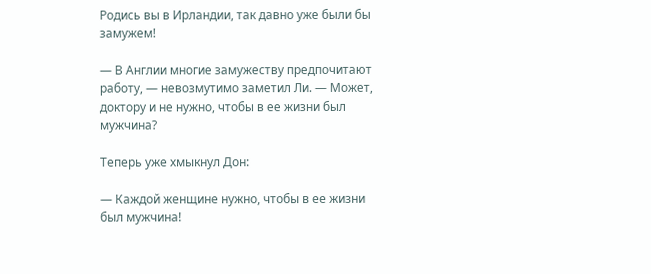Родись вы в Ирландии, так давно уже были бы замужем!

— В Англии многие замужеству предпочитают работу, — невозмутимо заметил Ли. — Может, доктору и не нужно, чтобы в ее жизни был мужчина?

Теперь уже хмыкнул Дон:

— Каждой женщине нужно, чтобы в ее жизни был мужчина!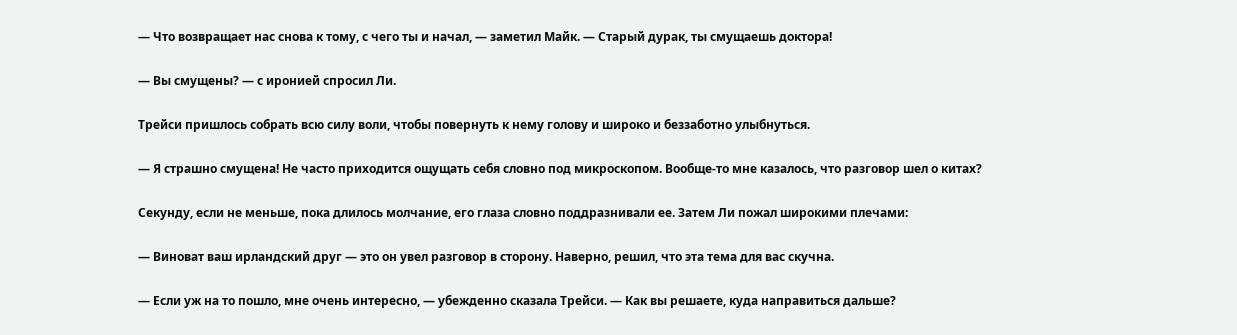— Что возвращает нас снова к тому, с чего ты и начал, — заметил Майк. — Старый дурак, ты смущаешь доктора!

— Вы смущены? — с иронией спросил Ли.

Трейси пришлось собрать всю силу воли, чтобы повернуть к нему голову и широко и беззаботно улыбнуться.

— Я страшно смущена! Не часто приходится ощущать себя словно под микроскопом. Вообще-то мне казалось, что разговор шел о китах?

Секунду, если не меньше, пока длилось молчание, его глаза словно поддразнивали ее. Затем Ли пожал широкими плечами:

— Виноват ваш ирландский друг — это он увел разговор в сторону. Наверно, решил, что эта тема для вас скучна.

— Если уж на то пошло, мне очень интересно, — убежденно сказала Трейси. — Как вы решаете, куда направиться дальше?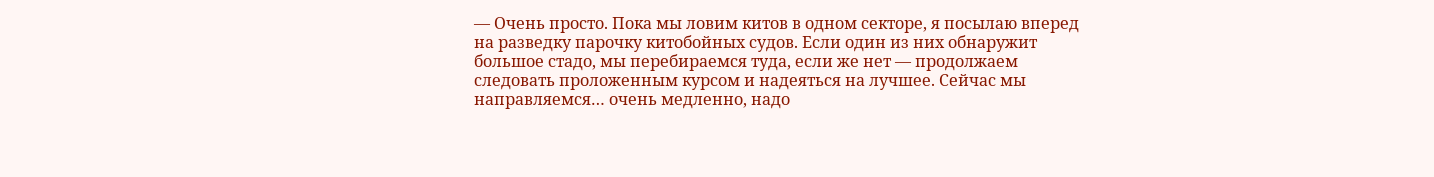— Очень просто. Пока мы ловим китов в одном секторе, я посылаю вперед на разведку парочку китобойных судов. Если один из них обнаружит большое стадо, мы перебираемся туда, если же нет — продолжаем следовать проложенным курсом и надеяться на лучшее. Сейчас мы направляемся… очень медленно, надо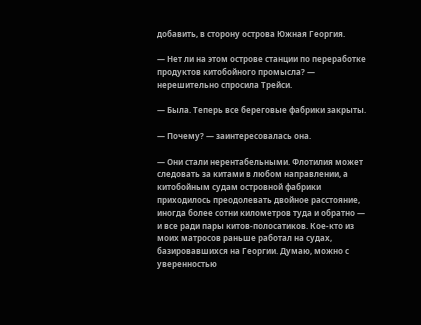добавить, в сторону острова Южная Георгия.

— Нет ли на этом острове станции по переработке продуктов китобойного промысла? — нерешительно спросила Трейси.

— Была. Теперь все береговые фабрики закрыты.

— Почему? — заинтересовалась она.

— Они стали нерентабельными. Флотилия может следовать за китами в любом направлении, а китобойным судам островной фабрики приходилось преодолевать двойное расстояние, иногда более сотни километров туда и обратно — и все ради пары китов-полосатиков. Кое-кто из моих матросов раньше работал на судах, базировавшихся на Георгии. Думаю, можно с уверенностью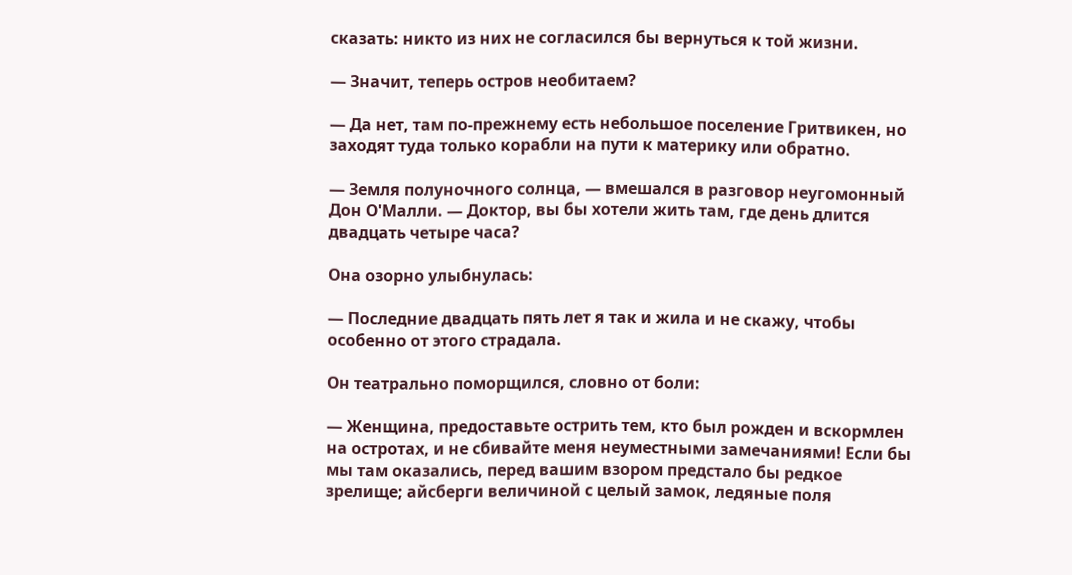сказать: никто из них не согласился бы вернуться к той жизни.

— Значит, теперь остров необитаем?

— Да нет, там по-прежнему есть небольшое поселение Гритвикен, но заходят туда только корабли на пути к материку или обратно.

— Земля полуночного солнца, — вмешался в разговор неугомонный Дон О'Малли. — Доктор, вы бы хотели жить там, где день длится двадцать четыре часа?

Она озорно улыбнулась:

— Последние двадцать пять лет я так и жила и не скажу, чтобы особенно от этого страдала.

Он театрально поморщился, словно от боли:

— Женщина, предоставьте острить тем, кто был рожден и вскормлен на остротах, и не сбивайте меня неуместными замечаниями! Если бы мы там оказались, перед вашим взором предстало бы редкое зрелище; айсберги величиной с целый замок, ледяные поля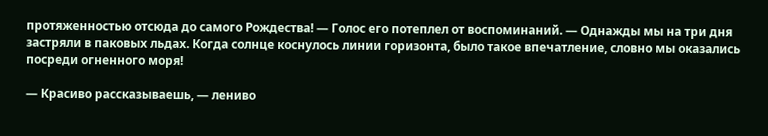протяженностью отсюда до самого Рождества! — Голос его потеплел от воспоминаний. — Однажды мы на три дня застряли в паковых льдах. Когда солнце коснулось линии горизонта, было такое впечатление, словно мы оказались посреди огненного моря!

— Красиво рассказываешь, — лениво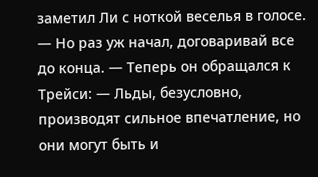заметил Ли с ноткой веселья в голосе. — Но раз уж начал, договаривай все до конца. — Теперь он обращался к Трейси: — Льды, безусловно, производят сильное впечатление, но они могут быть и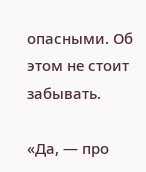опасными. Об этом не стоит забывать.

«Да, — про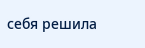себя решила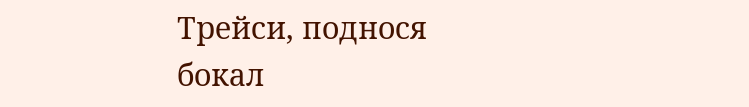Трейси, поднося бокал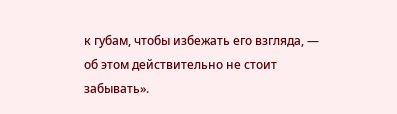к губам, чтобы избежать его взгляда, — об этом действительно не стоит забывать».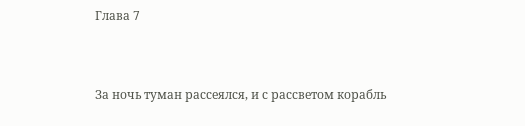Глава 7



За ночь туман рассеялся, и с рассветом корабль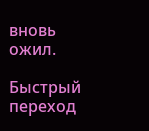вновь ожил.

Быстрый переход